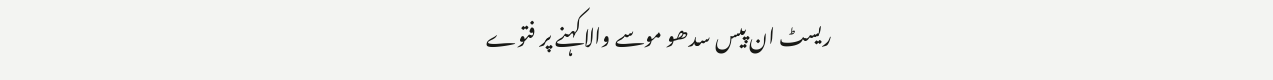ریسٹ ان پیس سدھو موسے والا کہنے پر فتوے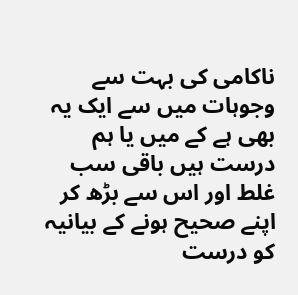ناکامی کی بہت سے وجوہات میں سے ایک یہ بھی ہے کے میں یا ہم درست ہیں باقی سب غلط اور اس سے بڑھ کر اپنے صحیح ہونے کے بیانیہ کو درست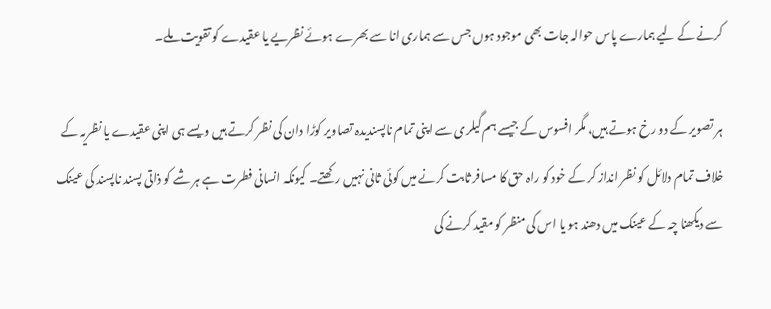کرنے کے لیے ہمارے پاس حوالہ جات بھی موجود ہوں جس سے ہماری انا سے بھرے ہوئے نظریے یا عقیدے کو تقویت ملے۔

ہر تصویر کے دو رخ ہوتے ہیں، مگر افسوس کے جیسے ہم گیلری سے اپنی تمام ناپسندیدہ تصاویر کوڑا دان کی نظر کرتے ہیں ویسے ہی اپنی عقیدے یا نظریہ کے خلاف تمام دلائل کو نظر انداز کر کے خود کو راہ حق کا مسافر ثابت کرنے میں کوئی ثانی نہیں رکھتے۔ کیونکہ انسانی فطرت ہے ہر شے کو ذاتی پسند ناپسند کی عینک سے دیکھنا چہ کے عینک میں دھند ہو یا اس کی منظر کو مقید کرنے کی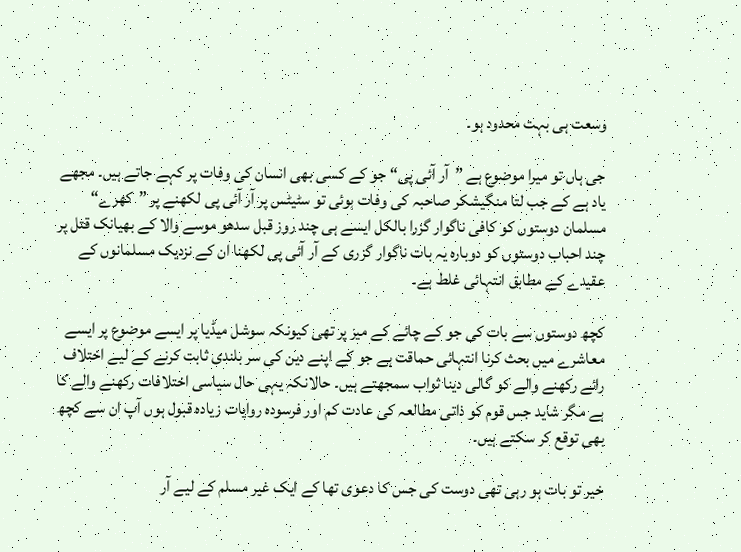وسعت ہی بہت محدود ہو۔

جی ہاں تو میرا موضوع ہے ”آر آئی پی“ جو کے کسی بھی انسان کی وفات پر کہے جاتے ہیں۔ مجھے یاد ہے کے جب لتا منگیشکر صاحبہ کی وفات ہوئی تو سٹیٹس پر آر آئی پی لکھنے پر ”کھرے“ مسلمان دوستوں کو کافی ناگوار گزرا بالکل ایسے ہی چند روز قبل سدھو موسے والا کے بھیانک قتل پر چند احباب دوستوں کو دوبارہ یہ بات ناگوار گزری کے آر آئی پی لکھنا ان کے نزدیک مسلمانوں کے عقیدے کے مطابق انتہائی غلط ہے۔

کچھ دوستوں سے بات کی جو کے چائے کے میز پر تھی کیونکہ سوشل میڈیا پر ایسے موضوع پر ایسے معاشرے میں بحث کرنا انتہائی حماقت ہے جو کے اپنے دین کی سر بلندی ثابت کرنے کے لیے اختلاف رائے رکھنے والے کو گالی دینا ثواب سمجھتے ہیں۔ حالانکہ یہی حال سیاسی اختلافات رکھنے والے کا ہے مگر شاید جس قوم کو ذاتی مطالعہ کی عادت کم اور فرسودہ روایات زیادہ قبول ہوں آپ ان سے کچھ بھی توقع کر سکتے ہیں۔

خیر تو بات ہو رہی تھی دوست کی جس کا دعوی تھا کے ایک غیر مسلم کے لیے آر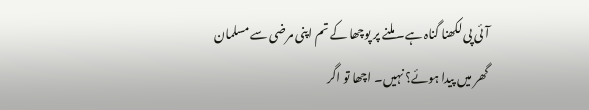آئی پی لکھنا گناہ ہے۔ ملنے پر پوچھا کے تم اپنی مرضی سے مسلمان گھر میں پیدا ہوئے؟ نہیں۔ اچھا تو اگر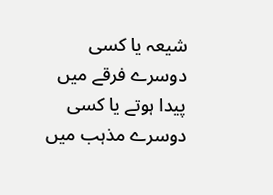شیعہ یا کسی دوسرے فرقے میں پیدا ہوتے یا کسی دوسرے مذہب میں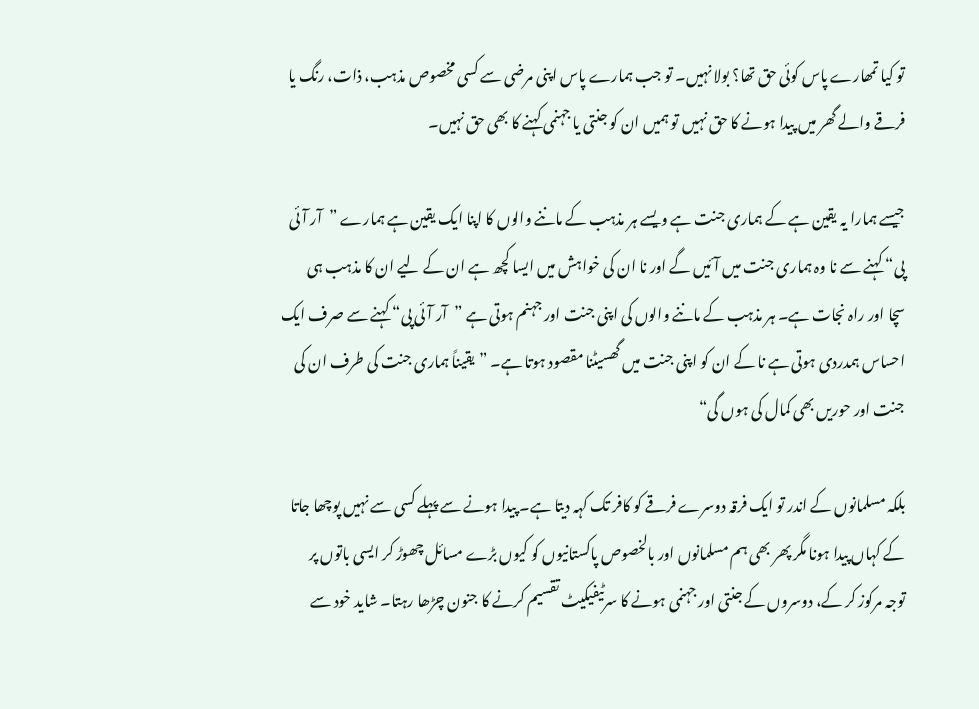تو کیا تمھارے پاس کوئی حق تھا؟ بولا نہیں۔ تو جب ہمارے پاس اپنی مرضی سے کسی مخصوص مذہب، ذات، رنگ یا فرقے والے گھر میں پیدا ہونے کا حق نہیں تو ہمیں ان کو جنتی یا جہنمی کہنے کا بھی حق نہیں۔

جیسے ہمارا یہ یقین ہے کے ہماری جنت ہے ویسے ہر مذہب کے ماننے والوں کا اپنا ایک یقین ہے ہمارے ”آر آئی پی“ کہنے سے نا وہ ہماری جنت میں آئیں گے اور نا ان کی خواہش میں ایسا کچھ ہے ان کے لیے ان کا مذہب ہی سچا اور راہ نجات ہے۔ ہر مذہب کے ماننے والوں کی اپنی جنت اور جہنم ہوتی ہے ”آر آئی پی“ کہنے سے صرف ایک احساس ہمدردی ہوتی ہے نا کے ان کو اپنی جنت میں گھسیٹنا مقصود ہوتا ہے۔ ”یقیناً ہماری جنت کی طرف ان کی جنت اور حوریں بھی کمال کی ہوں گی“

بلکہ مسلمانوں کے اندر تو ایک فرقہ دوسرے فرقے کو کافر تک کہہ دیتا ہے۔ پیدا ہونے سے پہلے کسی سے نہیں پوچھا جاتا کے کہاں پیدا ہونا مگر پھر بھی ہم مسلمانوں اور بالخصوص پاکستانیوں کو کیوں بڑے مسائل چھوڑ کر ایسی باتوں پر توجہ مرکوز کر کے، دوسروں کے جنتی اور جہنمی ہونے کا سرٹیفیکیٹ تقسیم کرنے کا جنون چڑھا رہتا۔ شاید خود سے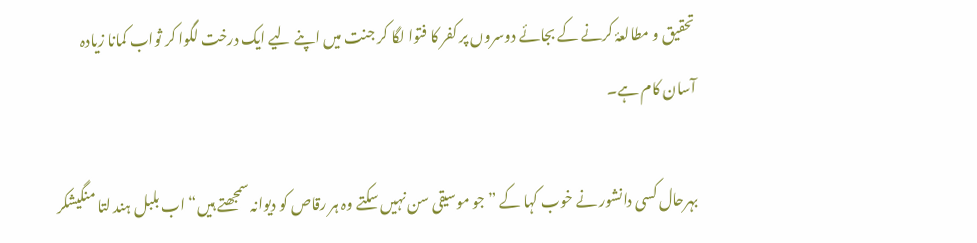تحقیق و مطالعۂ کرنے کے بجائے دوسروں پر کفر کا فتوا لگا کر جنت میں اپنے لیے ایک درخت لگوا کر ثواب کمانا زیادہ آسان کام ہے۔

بہرحال کسی دانشور نے خوب کہا کے ”جو موسیقی سن نہیں سکتے وہ ہر رقاص کو دیوانہ سمجھتے ہیں“ اب بلبل ہند لتا منگیشکر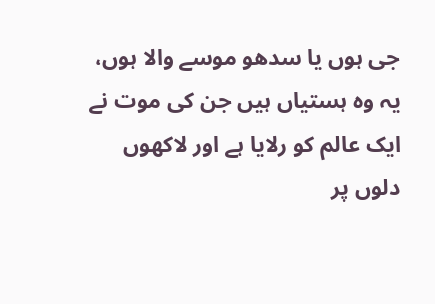جی ہوں یا سدھو موسے والا ہوں، یہ وہ ہستیاں ہیں جن کی موت نے ایک عالم کو رلایا ہے اور لاکھوں دلوں پر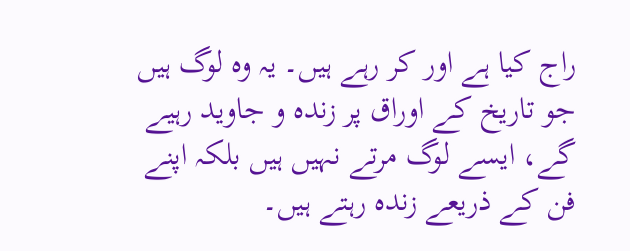راج کیا ہے اور کر رہے ہیں۔ یہ وہ لوگ ہیں جو تاریخ کے اوراق پر زندہ و جاوید رہیے گے، ایسے لوگ مرتے نہیں ہیں بلکہ اپنے فن کے ذریعے زندہ رہتے ہیں۔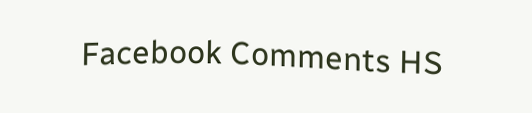Facebook Comments HS